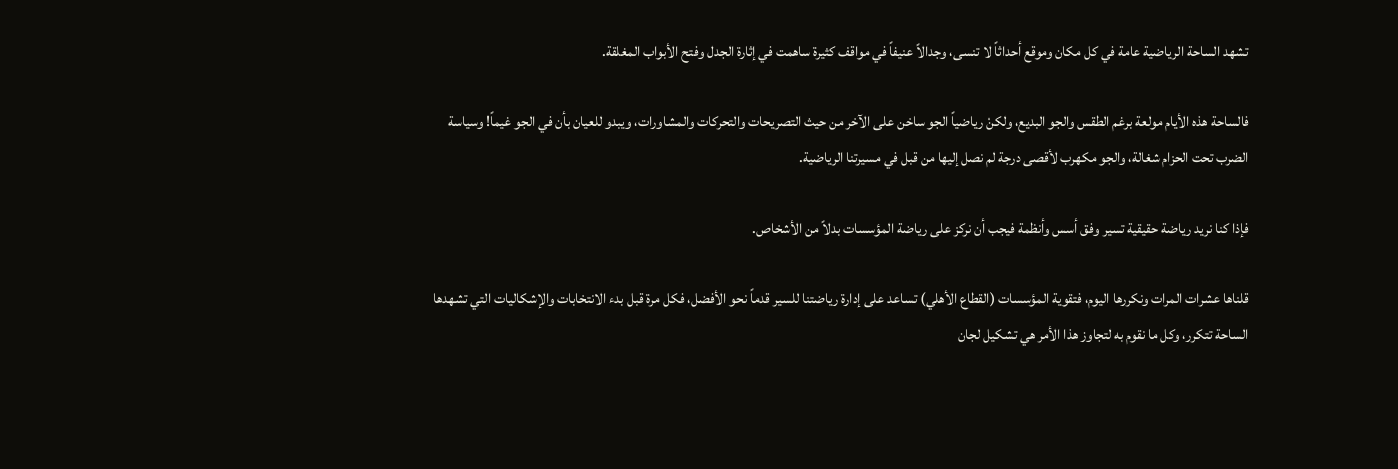تشهد الساحة الرياضية عامة في كل مكان وموقع أحداثاً لا تنسى، وجدالاً عنيفاً في مواقف كثيرة ساهمت في إثارة الجدل وفتح الأبواب المغلقة.

فالساحة هذه الأيام مولعة برغم الطقس والجو البديع، ولكنْ رياضياً الجو ساخن على الآخر من حيث التصريحات والتحركات والمشاورات، ويبدو للعيان بأن في الجو غيماً! وسياسة الضرب تحت الحزام شغالة، والجو مكهرب لأقصى درجة لم نصل إليها من قبل في مسيرتنا الرياضية.

فإذا كنا نريد رياضة حقيقية تسير وفق أسس وأنظمة فيجب أن نركز على رياضة المؤسسات بدلاً من الأشخاص.

قلناها عشرات المرات ونكررها اليوم، فتقوية المؤسسات (القطاع الأهلي) تساعد على إدارة رياضتنا للسير قدماً نحو الأفضل، فكل مرة قبل بدء الانتخابات والإشكاليات التي تشهدها الساحة تتكرر، وكل ما نقوم به لتجاوز هذا الأمر هي تشكيل لجان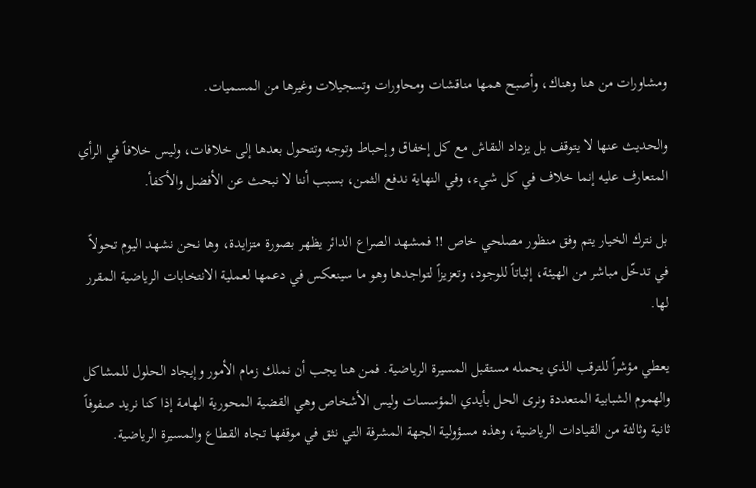ومشاورات من هنا وهناك، وأصبح همها مناقشات ومحاورات وتسجيلات وغيرها من المسميات.

والحديث عنها لا يتوقف بل يزداد النقاش مع كل إخفاق وإحباط وتوجه وتتحول بعدها إلى خلافات، وليس خلافاً في الرأي المتعارف عليه إنما خلاف في كل شيء، وفي النهاية ندفع الثمن، بسبب أننا لا نبحث عن الأفضل والأكفأ.

بل نترك الخيار يتم وفق منظور مصلحي خاص !! فمشهد الصراع الدائر يظهر بصورة متزايدة، وها نحن نشهد اليوم تحولاً في تدخّل مباشر من الهيئة، إثباتاً للوجود، وتعزيزاً لتواجدها وهو ما سينعكس في دعمها لعملية الانتخابات الرياضية المقرر لها.

يعطي مؤشراً للترقب الذي يحمله مستقبل المسيرة الرياضية. فمن هنا يجب أن نملك زمام الأمور وإيجاد الحلول للمشاكل والهموم الشبابية المتعددة ونرى الحل بأيدي المؤسسات وليس الأشخاص وهي القضية المحورية الهامة إذا كنا نريد صفوفاً ثانية وثالثة من القيادات الرياضية، وهذه مسؤولية الجهة المشرفة التي نثق في موقفها تجاه القطاع والمسيرة الرياضية.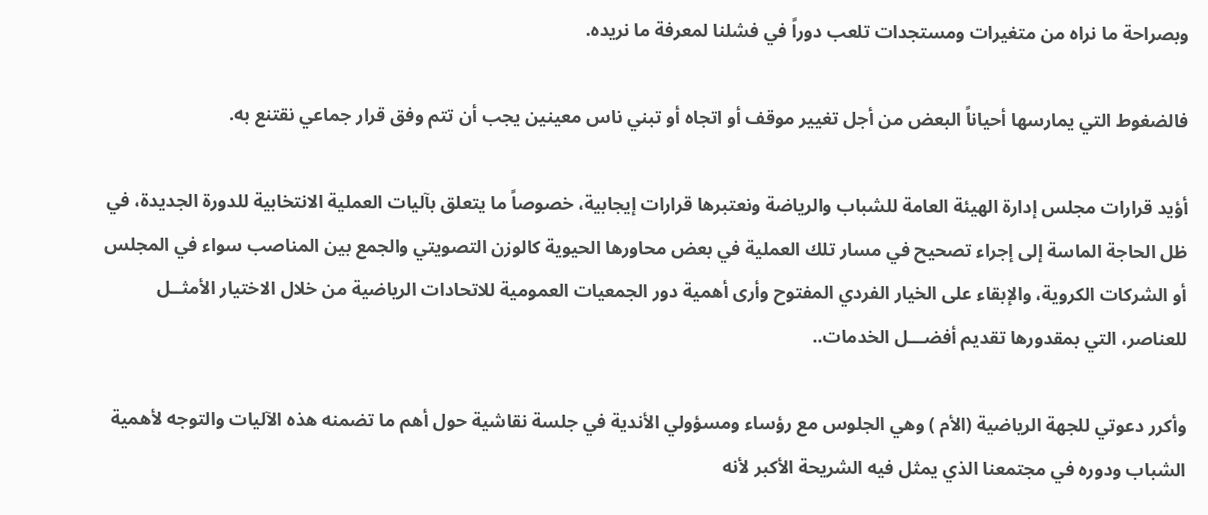وبصراحة ما نراه من متغيرات ومستجدات تلعب دوراً في فشلنا لمعرفة ما نريده.

فالضغوط التي يمارسها أحياناً البعض من أجل تغيير موقف أو اتجاه أو تبني ناس معينين يجب أن تتم وفق قرار جماعي نقتنع به.

أؤيد قرارات مجلس إدارة الهيئة العامة للشباب والرياضة ونعتبرها قرارات إيجابية، خصوصاً ما يتعلق بآليات العملية الانتخابية للدورة الجديدة، في ظل الحاجة الماسة إلى إجراء تصحيح في مسار تلك العملية في بعض محاورها الحيوية كالوزن التصويتي والجمع بين المناصب سواء في المجلس أو الشركات الكروية، والإبقاء على الخيار الفردي المفتوح وأرى أهمية دور الجمعيات العمومية للاتحادات الرياضية من خلال الاختيار الأمثــل للعناصر، التي بمقدورها تقديم أفضـــل الخدمات..

وأكرر دعوتي للجهة الرياضية (الأم ) وهي الجلوس مع رؤساء ومسؤولي الأندية في جلسة نقاشية حول أهم ما تضمنه هذه الآليات والتوجه لأهمية الشباب ودوره في مجتمعنا الذي يمثل فيه الشريحة الأكبر لأنه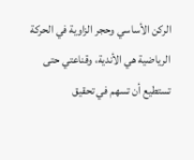الركن الأساسي وحجر الزاوية في الحركة الرياضية هي الأندية، وقناعتي حتى تستطيع أن تسهم في تحقيق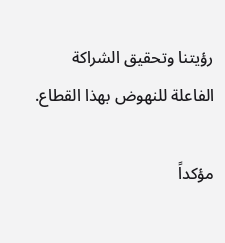رؤيتنا وتحقيق الشراكة الفاعلة للنهوض بهذا القطاع.

مؤكداً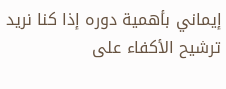إيماني بأهمية دوره إذا كنا نريد ترشيح الأكفاء على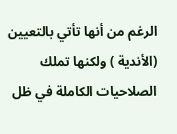الرغم من أنها تأتي بالتعيين (الأندية ) ولكنها تملك الصلاحيات الكاملة في ظل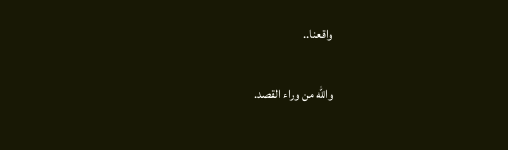واقعنا..

والله من وراء القصد.